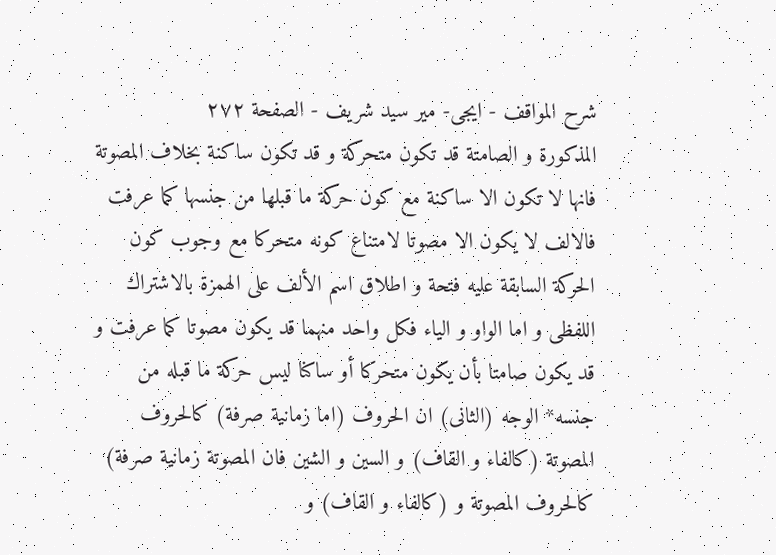شرح المواقف - ايجى- مير سيد شريف - الصفحة ٢٧٢
المذكورة و الصامتة قد تكون متحركة و قد تكون ساكنة بخلاف المصوتة فانها لا تكون الا ساكنة مع كون حركة ما قبلها من جنسها كما عرفت فالالف لا يكون الا مصوتا لامتناع كونه متحركا مع وجوب كون الحركة السابقة عليه فتحة و اطلاق اسم الألف على الهمزة بالاشتراك اللفظى و اما الواو و الياء فكل واحد منهما قد يكون مصوتا كما عرفت و قد يكون صامتا بأن يكون متحركا أو ساكنا ليس حركة ما قبله من جنسه* الوجه (الثانى) ان الحروف (اما زمانية صرفة) كالحروف المصوتة (كالفاء و القاف) و السين و الشين فان المصوتة زمانية صرفة) كالحروف المصوتة و (كالفاء و القاف) و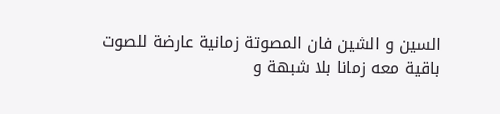السين و الشين فان المصوتة زمانية عارضة للصوت باقية معه زمانا بلا شبهة و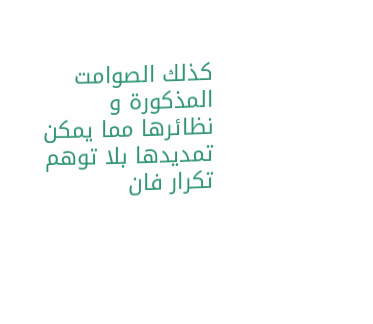كذلك الصوامت المذكورة و نظائرها مما يمكن تمديدها بلا توهم تكرار فان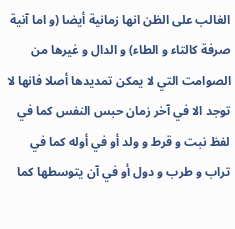الغالب على الظن انها زمانية أيضا (و اما آنية صرفة كالتاء و الطاء) و الدال و غيرها من الصوامت التي لا يمكن تمديدها أصلا فانها لا توجد الا في آخر زمان حبس النفس كما في لفظ نبت و قرط و ولد أو في أوله كما في تراب و طرب و دول أو في آن يتوسطها كما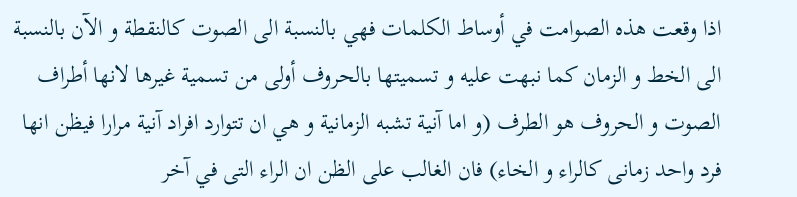اذا وقعت هذه الصوامت في أوساط الكلمات فهي بالنسبة الى الصوت كالنقطة و الآن بالنسبة الى الخط و الزمان كما نبهت عليه و تسميتها بالحروف أولى من تسمية غيرها لانها أطراف الصوت و الحروف هو الطرف (و اما آنية تشبه الزمانية و هي ان تتوارد افراد آنية مرارا فيظن انها فرد واحد زمانى كالراء و الخاء) فان الغالب على الظن ان الراء التى في آخر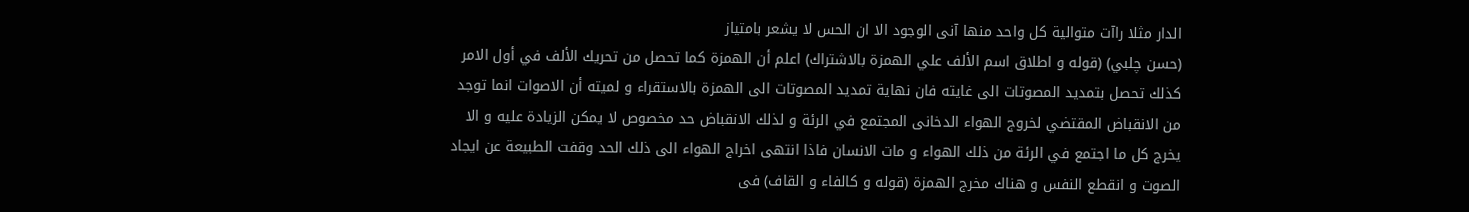الدار مثلا راآت متوالية كل واحد منها آنى الوجود الا ان الحس لا يشعر بامتياز
(حسن چلبي) (قوله و اطلاق اسم الألف علي الهمزة بالاشتراك) اعلم أن الهمزة كما تحصل من تحريك الألف في أول الامر كذلك تحصل بتمديد المصوتات الى غايته فان نهاية تمديد المصوتات الى الهمزة بالاستقراء و لميته أن الاصوات انما توجد من الانقباض المقتضي لخروج الهواء الدخانى المجتمع في الرئة و لذلك الانقباض حد مخصوص لا يمكن الزيادة عليه و الا يخرج كل ما اجتمع في الرئة من ذلك الهواء و مات الانسان فاذا انتهى اخراج الهواء الى ذلك الحد وقفت الطبيعة عن ايجاد الصوت و انقطع النفس و هناك مخرج الهمزة (قوله و كالفاء و القاف) فى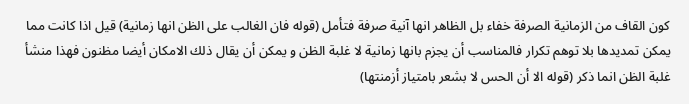كون القاف من الزمانية الصرفة خفاء بل الظاهر انها آنية صرفة فتأمل (قوله فان الغالب على الظن انها زمانية) قيل اذا كانت مما يمكن تمديدها بلا توهم تكرار فالمناسب أن يجزم بانها زمانية لا غلبة الظن و يمكن أن يقال ذلك الامكان أيضا مظنون فهذا منشأ غلبة الظن انما ذكر (قوله الا أن الحس لا بشعر بامتياز أزمنتها)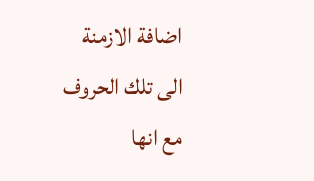اضافة الازمنة الى تلك الحروف مع انها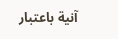آنية باعتبار